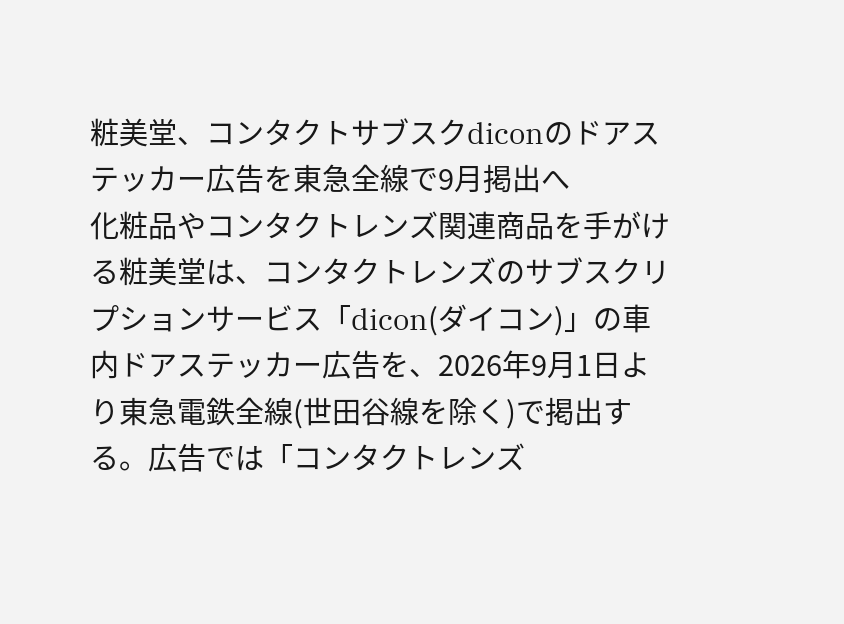粧美堂、コンタクトサブスクdiconのドアステッカー広告を東急全線で9月掲出へ
化粧品やコンタクトレンズ関連商品を手がける粧美堂は、コンタクトレンズのサブスクリプションサービス「dicon(ダイコン)」の車内ドアステッカー広告を、2026年9月1日より東急電鉄全線(世田谷線を除く)で掲出する。広告では「コンタクトレンズ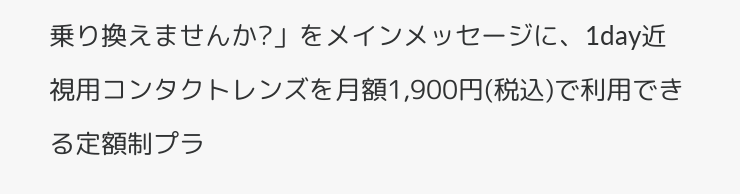乗り換えませんか?」をメインメッセージに、1day近視用コンタクトレンズを月額1,900円(税込)で利用できる定額制プラ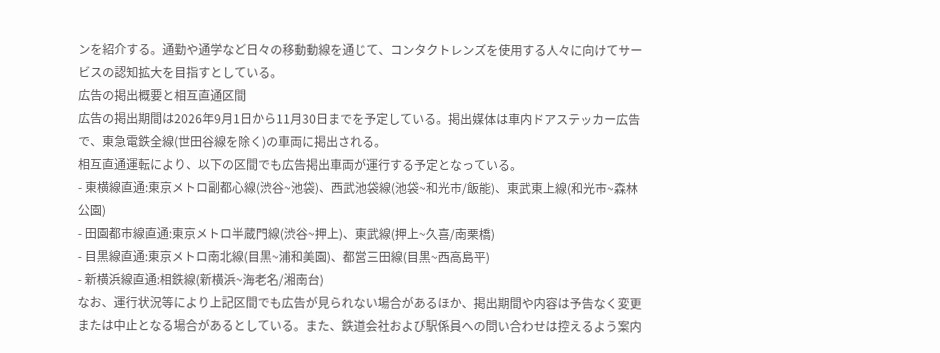ンを紹介する。通勤や通学など日々の移動動線を通じて、コンタクトレンズを使用する人々に向けてサービスの認知拡大を目指すとしている。
広告の掲出概要と相互直通区間
広告の掲出期間は2026年9月1日から11月30日までを予定している。掲出媒体は車内ドアステッカー広告で、東急電鉄全線(世田谷線を除く)の車両に掲出される。
相互直通運転により、以下の区間でも広告掲出車両が運行する予定となっている。
- 東横線直通:東京メトロ副都心線(渋谷~池袋)、西武池袋線(池袋~和光市/飯能)、東武東上線(和光市~森林公園)
- 田園都市線直通:東京メトロ半蔵門線(渋谷~押上)、東武線(押上~久喜/南栗橋)
- 目黒線直通:東京メトロ南北線(目黒~浦和美園)、都営三田線(目黒~西高島平)
- 新横浜線直通:相鉄線(新横浜~海老名/湘南台)
なお、運行状況等により上記区間でも広告が見られない場合があるほか、掲出期間や内容は予告なく変更または中止となる場合があるとしている。また、鉄道会社および駅係員への問い合わせは控えるよう案内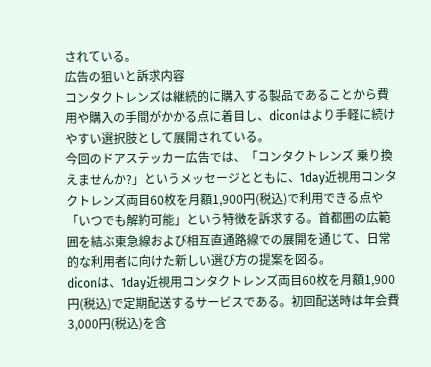されている。
広告の狙いと訴求内容
コンタクトレンズは継続的に購入する製品であることから費用や購入の手間がかかる点に着目し、diconはより手軽に続けやすい選択肢として展開されている。
今回のドアステッカー広告では、「コンタクトレンズ 乗り換えませんか?」というメッセージとともに、1day近視用コンタクトレンズ両目60枚を月額1,900円(税込)で利用できる点や「いつでも解約可能」という特徴を訴求する。首都圏の広範囲を結ぶ東急線および相互直通路線での展開を通じて、日常的な利用者に向けた新しい選び方の提案を図る。
diconは、1day近視用コンタクトレンズ両目60枚を月額1,900円(税込)で定期配送するサービスである。初回配送時は年会費3,000円(税込)を含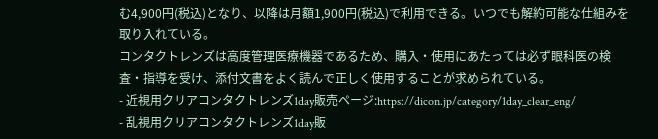む4,900円(税込)となり、以降は月額1,900円(税込)で利用できる。いつでも解約可能な仕組みを取り入れている。
コンタクトレンズは高度管理医療機器であるため、購入・使用にあたっては必ず眼科医の検査・指導を受け、添付文書をよく読んで正しく使用することが求められている。
- 近視用クリアコンタクトレンズ1day販売ページ:https://dicon.jp/category/1day_clear_eng/
- 乱視用クリアコンタクトレンズ1day販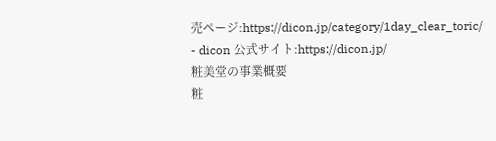売ページ:https://dicon.jp/category/1day_clear_toric/
- dicon 公式サイト:https://dicon.jp/
粧美堂の事業概要
粧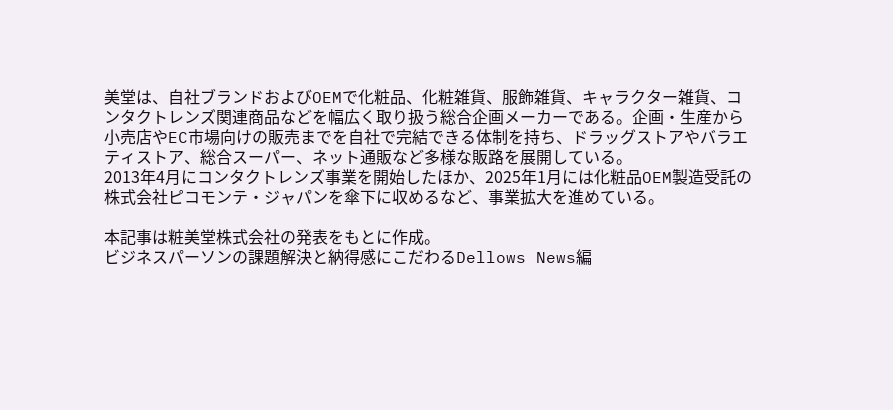美堂は、自社ブランドおよびOEMで化粧品、化粧雑貨、服飾雑貨、キャラクター雑貨、コンタクトレンズ関連商品などを幅広く取り扱う総合企画メーカーである。企画・生産から小売店やEC市場向けの販売までを自社で完結できる体制を持ち、ドラッグストアやバラエティストア、総合スーパー、ネット通販など多様な販路を展開している。
2013年4月にコンタクトレンズ事業を開始したほか、2025年1月には化粧品OEM製造受託の株式会社ピコモンテ・ジャパンを傘下に収めるなど、事業拡大を進めている。

本記事は粧美堂株式会社の発表をもとに作成。
ビジネスパーソンの課題解決と納得感にこだわるDellows News編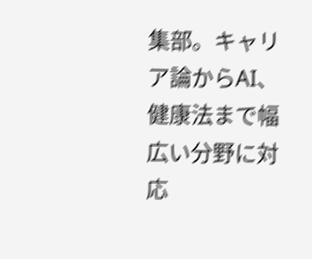集部。キャリア論からAI、健康法まで幅広い分野に対応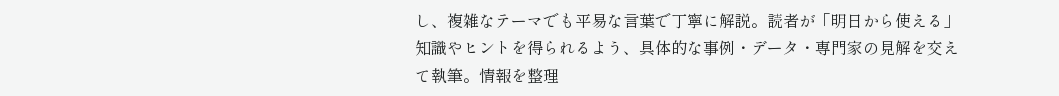し、複雑なテーマでも平易な言葉で丁寧に解説。読者が「明日から使える」知識やヒントを得られるよう、具体的な事例・データ・専門家の見解を交えて執筆。情報を整理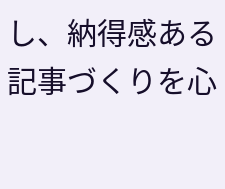し、納得感ある記事づくりを心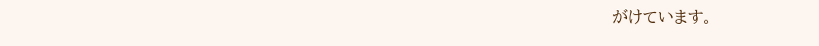がけています。